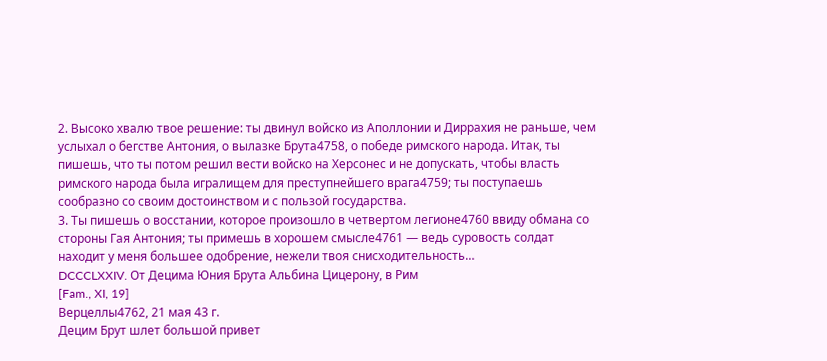2. Высоко хвалю твое решение: ты двинул войско из Аполлонии и Диррахия не раньше, чем услыхал о бегстве Антония, о вылазке Брута4758, о победе римского народа. Итак, ты пишешь, что ты потом решил вести войско на Херсонес и не допускать, чтобы власть римского народа была игралищем для преступнейшего врага4759; ты поступаешь сообразно со своим достоинством и с пользой государства.
3. Ты пишешь о восстании, которое произошло в четвертом легионе4760 ввиду обмана со стороны Гая Антония; ты примешь в хорошем смысле4761 — ведь суровость солдат находит у меня большее одобрение, нежели твоя снисходительность…
DCCCLXXIV. От Децима Юния Брута Альбина Цицерону, в Рим
[Fam., XI, 19]
Верцеллы4762, 21 мая 43 г.
Децим Брут шлет большой привет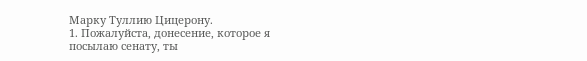Марку Туллию Цицерону.
1. Пожалуйста, донесение, которое я посылаю сенату, ты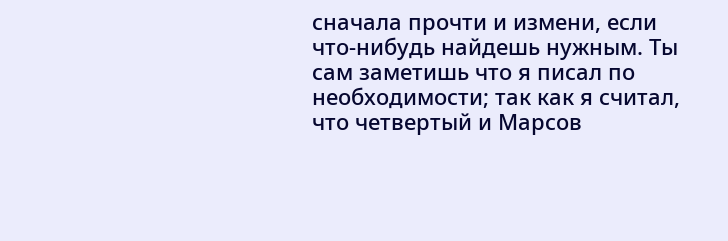сначала прочти и измени, если что-нибудь найдешь нужным. Ты сам заметишь что я писал по необходимости; так как я считал, что четвертый и Марсов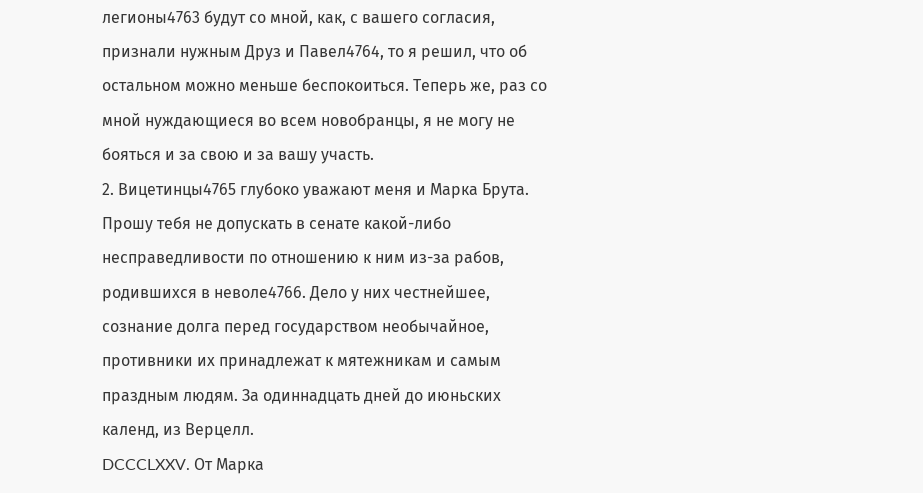легионы4763 будут со мной, как, с вашего согласия, признали нужным Друз и Павел4764, то я решил, что об остальном можно меньше беспокоиться. Теперь же, раз со мной нуждающиеся во всем новобранцы, я не могу не бояться и за свою и за вашу участь.
2. Вицетинцы4765 глубоко уважают меня и Марка Брута. Прошу тебя не допускать в сенате какой-либо несправедливости по отношению к ним из-за рабов, родившихся в неволе4766. Дело у них честнейшее, сознание долга перед государством необычайное, противники их принадлежат к мятежникам и самым праздным людям. За одиннадцать дней до июньских календ, из Верцелл.
DCCCLXXV. От Марка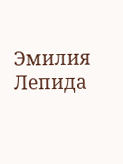Эмилия Лепида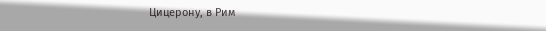Цицерону, в Рим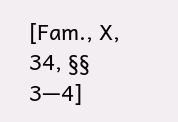[Fam., X, 34, §§ 3—4]